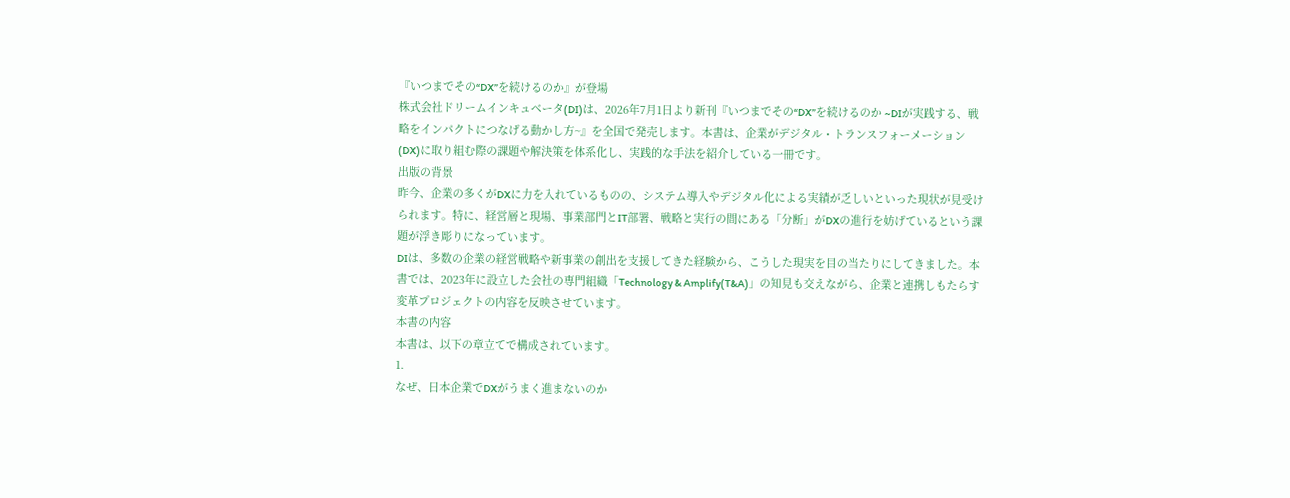『いつまでその“DX”を続けるのか』が登場
株式会社ドリームインキュベータ(DI)は、2026年7月1日より新刊『いつまでその“DX”を続けるのか ~DIが実践する、戦略をインパクトにつなげる動かし方~』を全国で発売します。本書は、企業がデジタル・トランスフォーメーション(DX)に取り組む際の課題や解決策を体系化し、実践的な手法を紹介している一冊です。
出版の背景
昨今、企業の多くがDXに力を入れているものの、システム導入やデジタル化による実績が乏しいといった現状が見受けられます。特に、経営層と現場、事業部門とIT部署、戦略と実行の間にある「分断」がDXの進行を妨げているという課題が浮き彫りになっています。
DIは、多数の企業の経営戦略や新事業の創出を支援してきた経験から、こうした現実を目の当たりにしてきました。本書では、2023年に設立した会社の専門組織「Technology & Amplify(T&A)」の知見も交えながら、企業と連携しもたらす変革プロジェクトの内容を反映させています。
本書の内容
本書は、以下の章立てで構成されています。
1.
なぜ、日本企業でDXがうまく進まないのか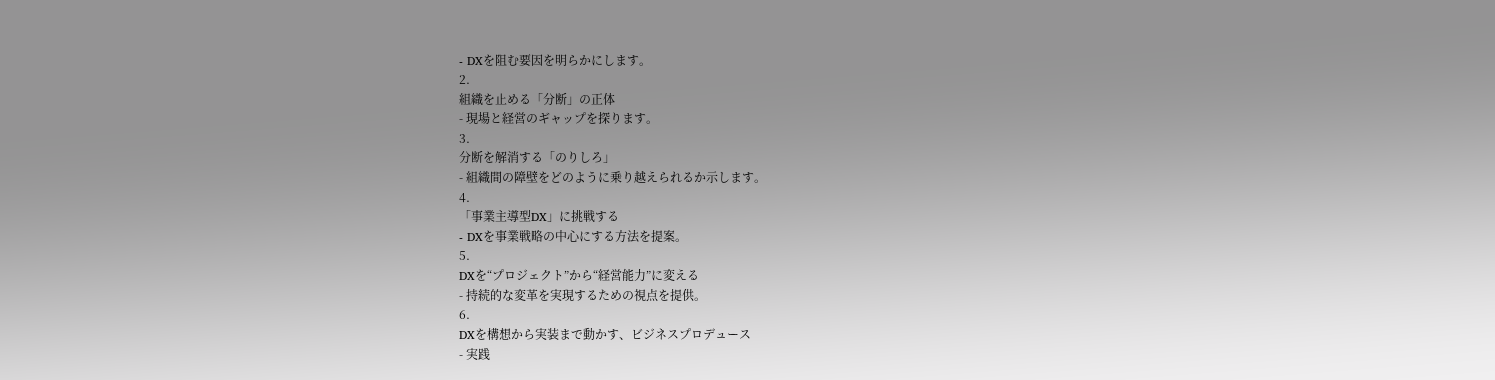- DXを阻む要因を明らかにします。
2.
組織を止める「分断」の正体
- 現場と経営のギャップを探ります。
3.
分断を解消する「のりしろ」
- 組織間の障壁をどのように乗り越えられるか示します。
4.
「事業主導型DX」に挑戦する
- DXを事業戦略の中心にする方法を提案。
5.
DXを“プロジェクト”から“経営能力”に変える
- 持続的な変革を実現するための視点を提供。
6.
DXを構想から実装まで動かす、ビジネスプロデュース
- 実践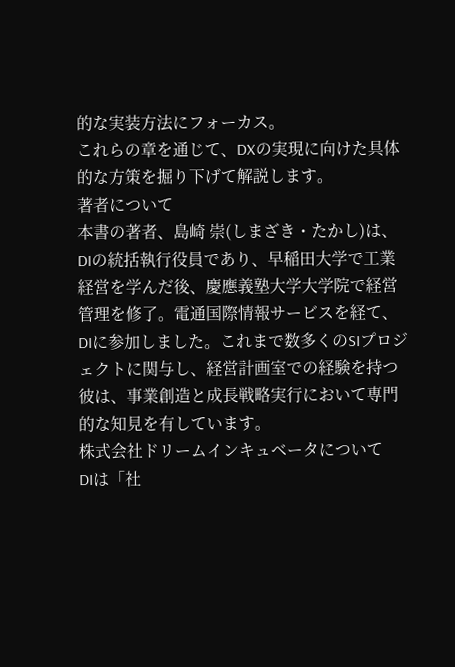的な実装方法にフォーカス。
これらの章を通じて、DXの実現に向けた具体的な方策を掘り下げて解説します。
著者について
本書の著者、島崎 崇(しまざき・たかし)は、DIの統括執行役員であり、早稲田大学で工業経営を学んだ後、慶應義塾大学大学院で経営管理を修了。電通国際情報サービスを経て、DIに参加しました。これまで数多くのSIプロジェクトに関与し、経営計画室での経験を持つ彼は、事業創造と成長戦略実行において専門的な知見を有しています。
株式会社ドリームインキュベータについて
DIは「社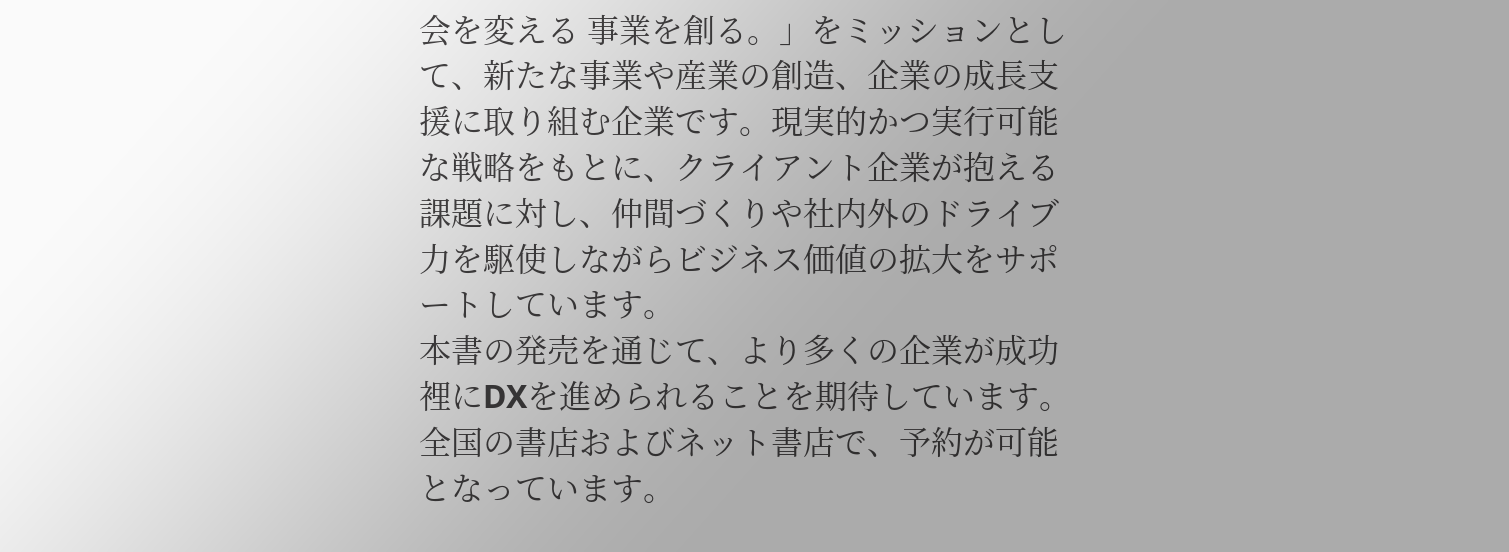会を変える 事業を創る。」をミッションとして、新たな事業や産業の創造、企業の成長支援に取り組む企業です。現実的かつ実行可能な戦略をもとに、クライアント企業が抱える課題に対し、仲間づくりや社内外のドライブ力を駆使しながらビジネス価値の拡大をサポートしています。
本書の発売を通じて、より多くの企業が成功裡にDXを進められることを期待しています。全国の書店およびネット書店で、予約が可能となっています。